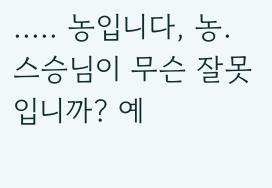..... 농입니다, 농. 스승님이 무슨 잘못입니까? 예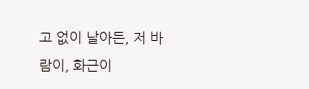고 없이 날아든, 저 바람이, 화근이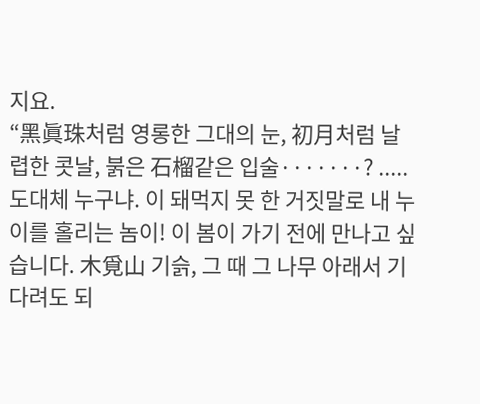지요.
“黑眞珠처럼 영롱한 그대의 눈, 初月처럼 날렵한 콧날, 붉은 石榴같은 입술·······? ..... 도대체 누구냐. 이 돼먹지 못 한 거짓말로 내 누이를 홀리는 놈이! 이 봄이 가기 전에 만나고 싶습니다. 木覓山 기슭, 그 때 그 나무 아래서 기다려도 되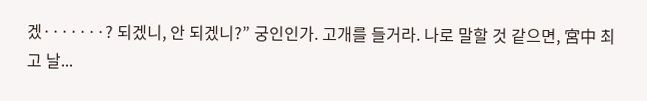겠·······? 되겠니, 안 되겠니?” 궁인인가. 고개를 들거라. 나로 말할 것 같으면, 宮中 최고 날...